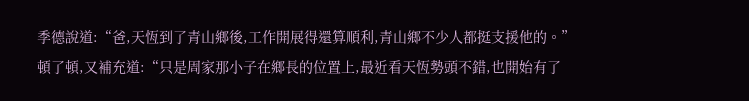季德說道:“爸,天恆到了青山鄉後,工作開展得還算順利,青山鄉不少人都挺支援他的。”
頓了頓,又補充道:“只是周家那小子在鄉長的位置上,最近看天恆勢頭不錯,也開始有了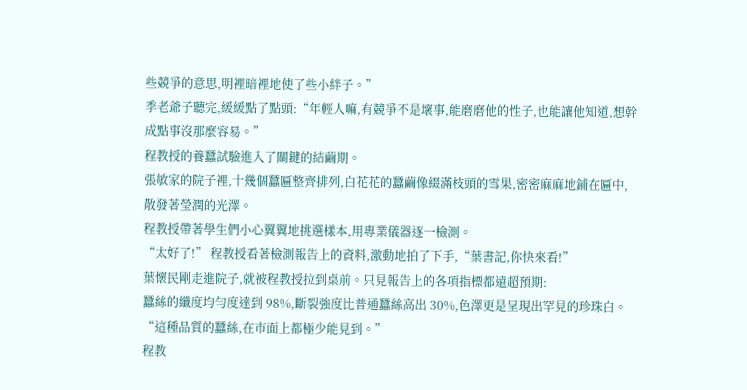些競爭的意思,明裡暗裡地使了些小絆子。”
季老爺子聽完,緩緩點了點頭:“年輕人嘛,有競爭不是壞事,能磨磨他的性子,也能讓他知道,想幹成點事沒那麼容易。”
程教授的養蠶試驗進入了關鍵的結繭期。
張敏家的院子裡,十幾個蠶匾整齊排列,白花花的蠶繭像綴滿枝頭的雪果,密密麻麻地鋪在匾中,散發著瑩潤的光澤。
程教授帶著學生們小心翼翼地挑選樣本,用專業儀器逐一檢測。
“太好了!” 程教授看著檢測報告上的資料,激動地拍了下手,“葉書記,你快來看!”
葉懷民剛走進院子,就被程教授拉到桌前。只見報告上的各項指標都遠超預期:
蠶絲的纖度均勻度達到 98%,斷裂強度比普通蠶絲高出 30%,色澤更是呈現出罕見的珍珠白。
“這種品質的蠶絲,在市面上都極少能見到。”
程教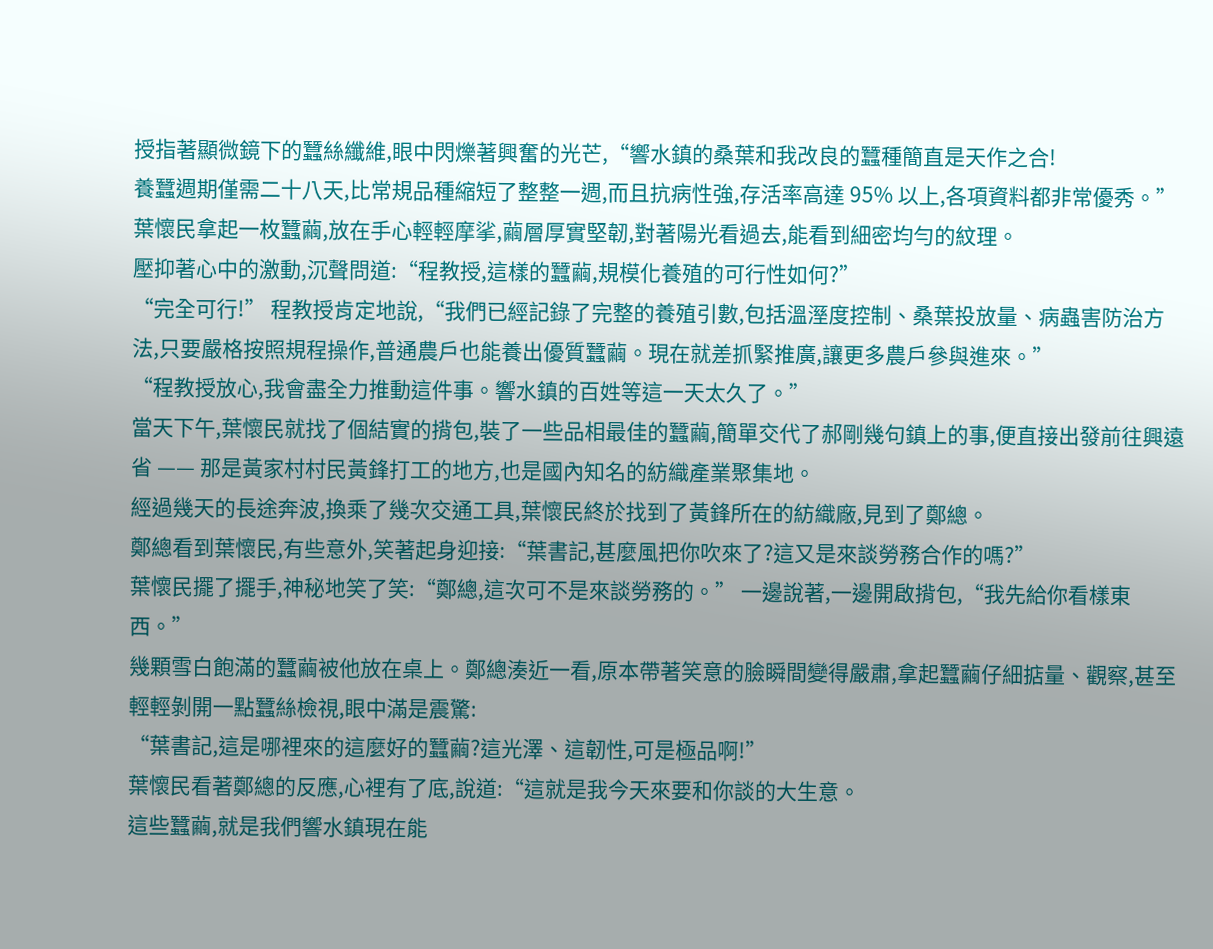授指著顯微鏡下的蠶絲纖維,眼中閃爍著興奮的光芒,“響水鎮的桑葉和我改良的蠶種簡直是天作之合!
養蠶週期僅需二十八天,比常規品種縮短了整整一週,而且抗病性強,存活率高達 95% 以上,各項資料都非常優秀。”
葉懷民拿起一枚蠶繭,放在手心輕輕摩挲,繭層厚實堅韌,對著陽光看過去,能看到細密均勻的紋理。
壓抑著心中的激動,沉聲問道:“程教授,這樣的蠶繭,規模化養殖的可行性如何?”
“完全可行!” 程教授肯定地說,“我們已經記錄了完整的養殖引數,包括溫溼度控制、桑葉投放量、病蟲害防治方法,只要嚴格按照規程操作,普通農戶也能養出優質蠶繭。現在就差抓緊推廣,讓更多農戶參與進來。”
“程教授放心,我會盡全力推動這件事。響水鎮的百姓等這一天太久了。”
當天下午,葉懷民就找了個結實的揹包,裝了一些品相最佳的蠶繭,簡單交代了郝剛幾句鎮上的事,便直接出發前往興遠省 —— 那是黃家村村民黃鋒打工的地方,也是國內知名的紡織產業聚集地。
經過幾天的長途奔波,換乘了幾次交通工具,葉懷民終於找到了黃鋒所在的紡織廠,見到了鄭總。
鄭總看到葉懷民,有些意外,笑著起身迎接:“葉書記,甚麼風把你吹來了?這又是來談勞務合作的嗎?”
葉懷民擺了擺手,神秘地笑了笑:“鄭總,這次可不是來談勞務的。” 一邊說著,一邊開啟揹包,“我先給你看樣東西。”
幾顆雪白飽滿的蠶繭被他放在桌上。鄭總湊近一看,原本帶著笑意的臉瞬間變得嚴肅,拿起蠶繭仔細掂量、觀察,甚至輕輕剝開一點蠶絲檢視,眼中滿是震驚:
“葉書記,這是哪裡來的這麼好的蠶繭?這光澤、這韌性,可是極品啊!”
葉懷民看著鄭總的反應,心裡有了底,說道:“這就是我今天來要和你談的大生意。
這些蠶繭,就是我們響水鎮現在能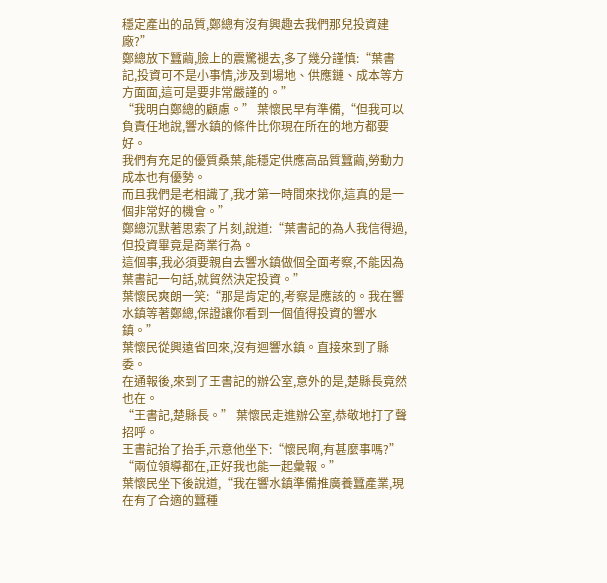穩定產出的品質,鄭總有沒有興趣去我們那兒投資建廠?”
鄭總放下蠶繭,臉上的震驚褪去,多了幾分謹慎:“葉書記,投資可不是小事情,涉及到場地、供應鏈、成本等方方面面,這可是要非常嚴謹的。”
“我明白鄭總的顧慮。” 葉懷民早有準備,“但我可以負責任地說,響水鎮的條件比你現在所在的地方都要好。
我們有充足的優質桑葉,能穩定供應高品質蠶繭,勞動力成本也有優勢。
而且我們是老相識了,我才第一時間來找你,這真的是一個非常好的機會。”
鄭總沉默著思索了片刻,說道:“葉書記的為人我信得過,但投資畢竟是商業行為。
這個事,我必須要親自去響水鎮做個全面考察,不能因為葉書記一句話,就貿然決定投資。”
葉懷民爽朗一笑:“那是肯定的,考察是應該的。我在響水鎮等著鄭總,保證讓你看到一個值得投資的響水鎮。”
葉懷民從興遠省回來,沒有迴響水鎮。直接來到了縣委。
在通報後,來到了王書記的辦公室,意外的是,楚縣長竟然也在。
“王書記,楚縣長。” 葉懷民走進辦公室,恭敬地打了聲招呼。
王書記抬了抬手,示意他坐下:“懷民啊,有甚麼事嗎?”
“兩位領導都在,正好我也能一起彙報。”
葉懷民坐下後說道,“我在響水鎮準備推廣養蠶產業,現在有了合適的蠶種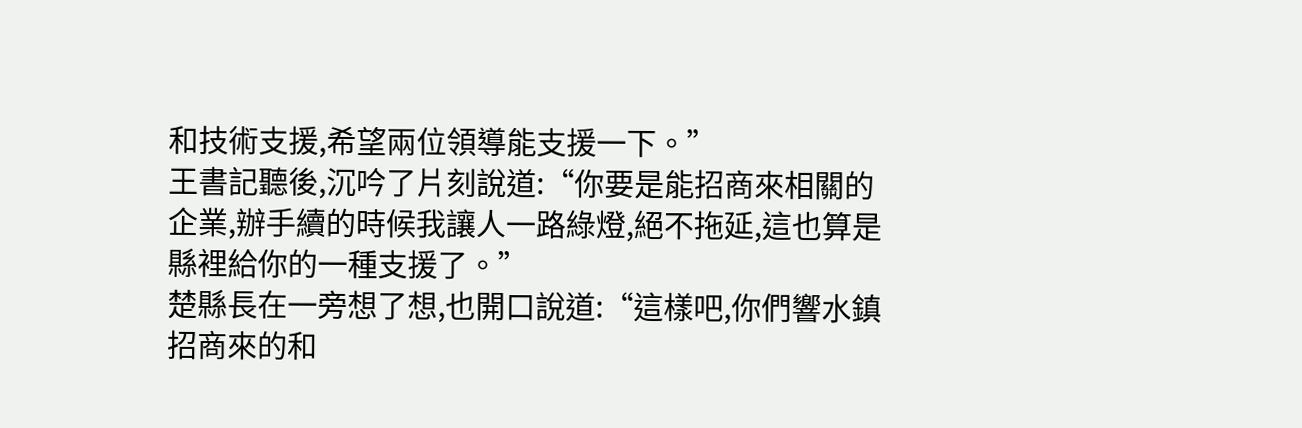和技術支援,希望兩位領導能支援一下。”
王書記聽後,沉吟了片刻說道:“你要是能招商來相關的企業,辦手續的時候我讓人一路綠燈,絕不拖延,這也算是縣裡給你的一種支援了。”
楚縣長在一旁想了想,也開口說道:“這樣吧,你們響水鎮招商來的和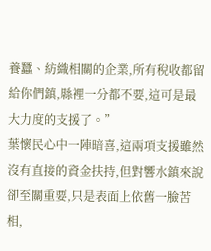養蠶、紡織相關的企業,所有稅收都留給你們鎮,縣裡一分都不要,這可是最大力度的支援了。”
葉懷民心中一陣暗喜,這兩項支援雖然沒有直接的資金扶持,但對響水鎮來說卻至關重要,只是表面上依舊一臉苦相,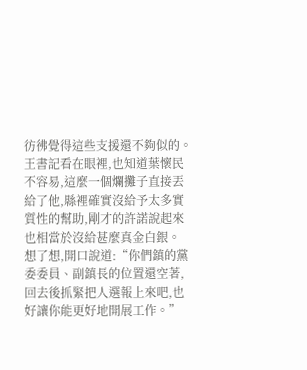彷彿覺得這些支援還不夠似的。
王書記看在眼裡,也知道葉懷民不容易,這麼一個爛攤子直接丟給了他,縣裡確實沒給予太多實質性的幫助,剛才的許諾說起來也相當於沒給甚麼真金白銀。
想了想,開口說道:“你們鎮的黨委委員、副鎮長的位置還空著,回去後抓緊把人選報上來吧,也好讓你能更好地開展工作。”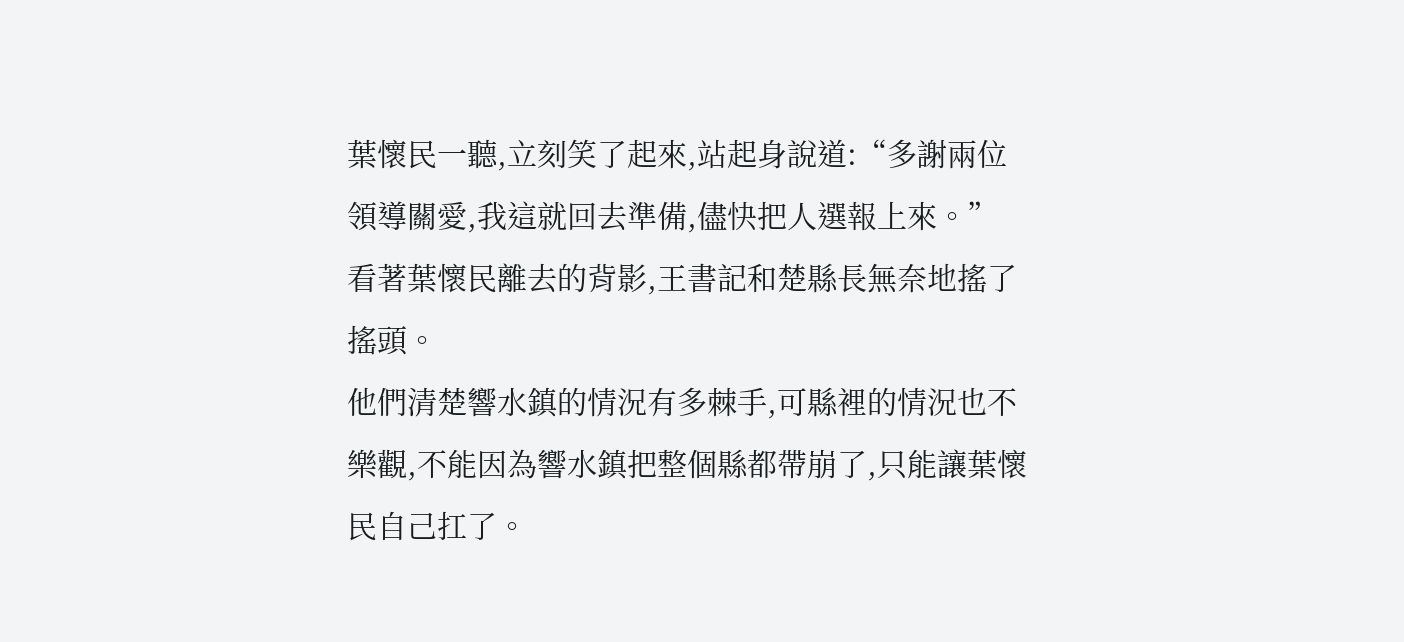葉懷民一聽,立刻笑了起來,站起身說道:“多謝兩位領導關愛,我這就回去準備,儘快把人選報上來。”
看著葉懷民離去的背影,王書記和楚縣長無奈地搖了搖頭。
他們清楚響水鎮的情況有多棘手,可縣裡的情況也不樂觀,不能因為響水鎮把整個縣都帶崩了,只能讓葉懷民自己扛了。